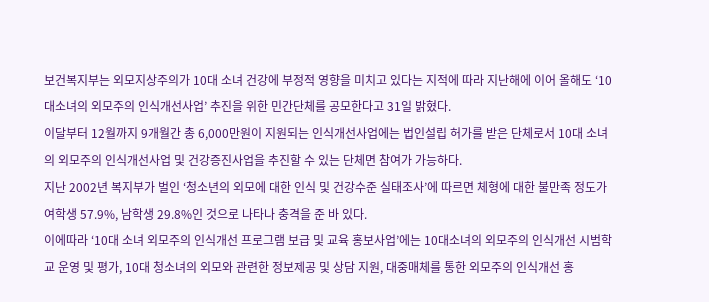보건복지부는 외모지상주의가 10대 소녀 건강에 부정적 영향을 미치고 있다는 지적에 따라 지난해에 이어 올해도 ‘10대소녀의 외모주의 인식개선사업’ 추진을 위한 민간단체를 공모한다고 31일 밝혔다.
이달부터 12월까지 9개월간 총 6,000만원이 지원되는 인식개선사업에는 법인설립 허가를 받은 단체로서 10대 소녀의 외모주의 인식개선사업 및 건강증진사업을 추진할 수 있는 단체면 참여가 가능하다.
지난 2002년 복지부가 벌인 ‘청소년의 외모에 대한 인식 및 건강수준 실태조사’에 따르면 체형에 대한 불만족 정도가 여학생 57.9%, 남학생 29.8%인 것으로 나타나 충격을 준 바 있다.
이에따라 ‘10대 소녀 외모주의 인식개선 프로그램 보급 및 교육 홍보사업’에는 10대소녀의 외모주의 인식개선 시범학교 운영 및 평가, 10대 청소녀의 외모와 관련한 정보제공 및 상담 지원, 대중매체를 통한 외모주의 인식개선 홍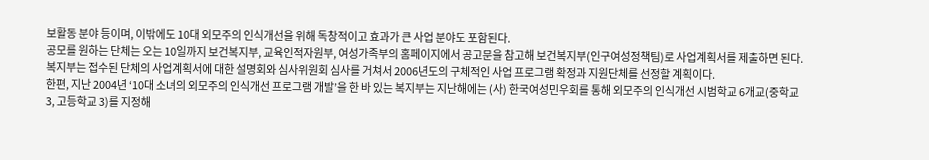보활동 분야 등이며, 이밖에도 10대 외모주의 인식개선을 위해 독창적이고 효과가 큰 사업 분야도 포함된다.
공모를 원하는 단체는 오는 10일까지 보건복지부, 교육인적자원부, 여성가족부의 홈페이지에서 공고문을 참고해 보건복지부(인구여성정책팀)로 사업계획서를 제출하면 된다.
복지부는 접수된 단체의 사업계획서에 대한 설명회와 심사위원회 심사를 거쳐서 2006년도의 구체적인 사업 프로그램 확정과 지원단체를 선정할 계획이다.
한편, 지난 2004년 ‘10대 소녀의 외모주의 인식개선 프로그램 개발’을 한 바 있는 복지부는 지난해에는 (사) 한국여성민우회를 통해 외모주의 인식개선 시범학교 6개교(중학교 3, 고등학교 3)를 지정해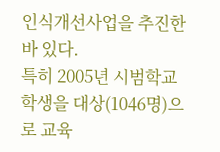인식개선사업을 추진한 바 있다.
특히 2005년 시범학교 학생을 대상(1046명)으로 교육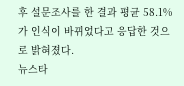후 설문조사를 한 결과 평균 58.1%가 인식이 바뀌었다고 응답한 것으로 밝혀졌다.
뉴스타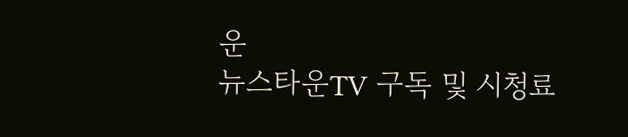운
뉴스타운TV 구독 및 시청료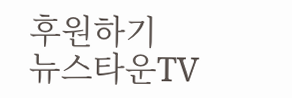후원하기
뉴스타운TV